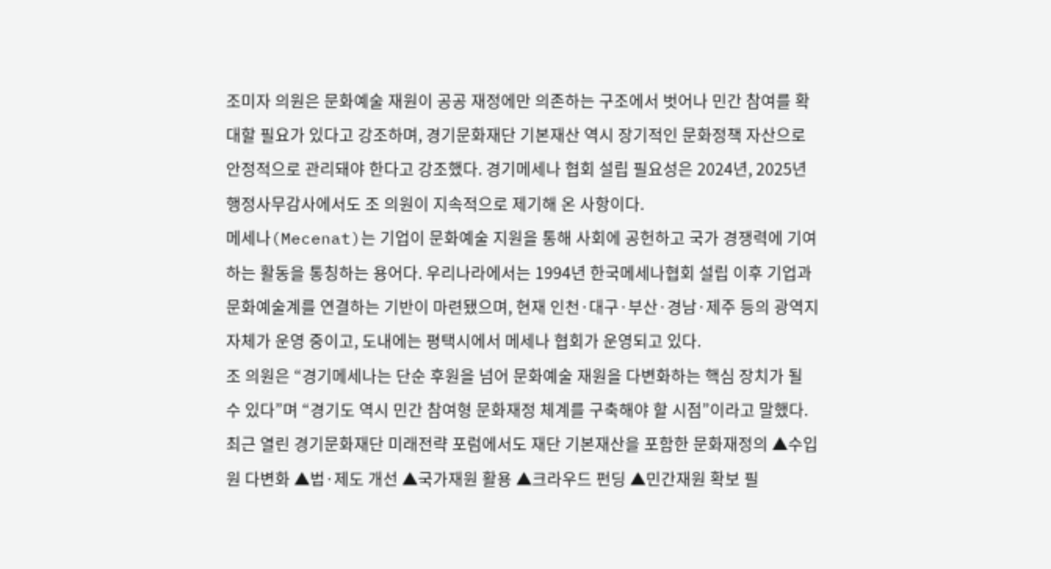조미자 의원은 문화예술 재원이 공공 재정에만 의존하는 구조에서 벗어나 민간 참여를 확대할 필요가 있다고 강조하며, 경기문화재단 기본재산 역시 장기적인 문화정책 자산으로 안정적으로 관리돼야 한다고 강조했다. 경기메세나 협회 설립 필요성은 2024년, 2025년 행정사무감사에서도 조 의원이 지속적으로 제기해 온 사항이다.
메세나(Mecenat)는 기업이 문화예술 지원을 통해 사회에 공헌하고 국가 경쟁력에 기여하는 활동을 통칭하는 용어다. 우리나라에서는 1994년 한국메세나협회 설립 이후 기업과 문화예술계를 연결하는 기반이 마련됐으며, 현재 인천·대구·부산·경남·제주 등의 광역지자체가 운영 중이고, 도내에는 평택시에서 메세나 협회가 운영되고 있다.
조 의원은 “경기메세나는 단순 후원을 넘어 문화예술 재원을 다변화하는 핵심 장치가 될 수 있다”며 “경기도 역시 민간 참여형 문화재정 체계를 구축해야 할 시점”이라고 말했다.
최근 열린 경기문화재단 미래전략 포럼에서도 재단 기본재산을 포함한 문화재정의 ▲수입원 다변화 ▲법·제도 개선 ▲국가재원 활용 ▲크라우드 펀딩 ▲민간재원 확보 필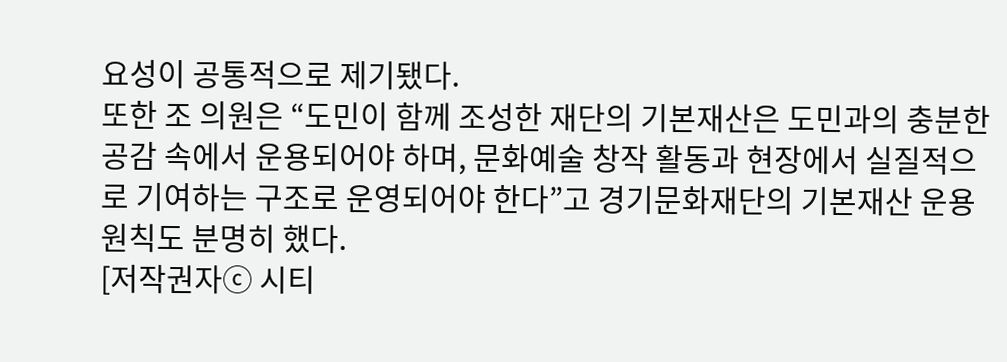요성이 공통적으로 제기됐다.
또한 조 의원은 “도민이 함께 조성한 재단의 기본재산은 도민과의 충분한 공감 속에서 운용되어야 하며, 문화예술 창작 활동과 현장에서 실질적으로 기여하는 구조로 운영되어야 한다”고 경기문화재단의 기본재산 운용 원칙도 분명히 했다.
[저작권자ⓒ 시티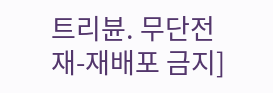트리뷴. 무단전재-재배포 금지]